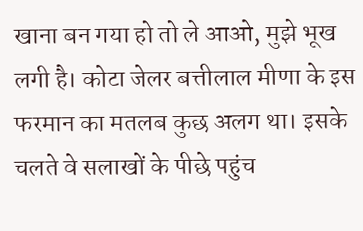खाना बन गया हो तो ले आओ, मुझे भूख लगी है। कोटा जेलर बत्तीलाल मीणा के इस फरमान का मतलब कुछ अलग था। इसके चलते वे सलाखों के पीछे पहुंच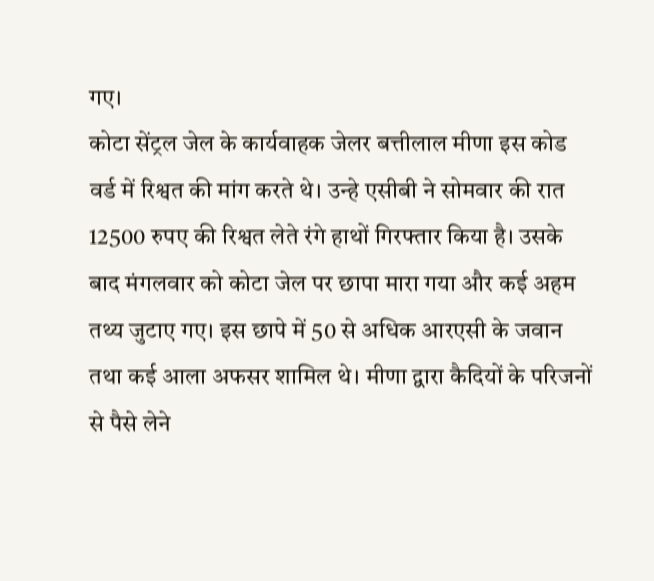गए।
कोटा सेंट्रल जेल के कार्यवाहक जेलर बत्तीलाल मीणा इस कोड वर्ड में रिश्वत की मांग करते थे। उन्हे एसीबी ने सोमवार की रात 12500 रुपए की रिश्वत लेते रंगे हाथों गिरफ्तार किया है। उसके बाद मंगलवार को कोटा जेल पर छापा मारा गया और कई अहम तथ्य जुटाए गए। इस छापे में 50 से अधिक आरएसी के जवान तथा कई आला अफसर शामिल थे। मीणा द्वारा कैदियों के परिजनों से पैसे लेने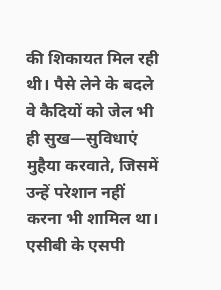की शिकायत मिल रही थी। पैसे लेने के बदले वे कैदियों को जेल भी ही सुख—सुविधाएं मुहैया करवाते, जिसमें उन्हें परेशान नहीं करना भी शामिल था।
एसीबी के एसपी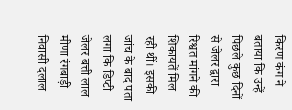किरण कंग ने बताया कि उन्हें पिछले कुछ दिनों से जेलर द्वारा रिश्वत मांगने की शिकायतें मिल रही थीं। इसकी जांच के बाद पता लगा कि डिप्टी जेलर बत्ती लाल मीणा रंगबाड़ी निवासी दलाल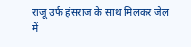राजू उर्फ हंसराज के साथ मिलकर जेल में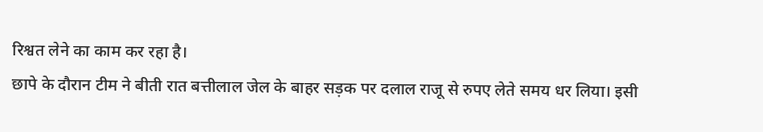रिश्वत लेने का काम कर रहा है।
छापे के दौरान टीम ने बीती रात बत्तीलाल जेल के बाहर सड़क पर दलाल राजू से रुपए लेते समय धर लिया। इसी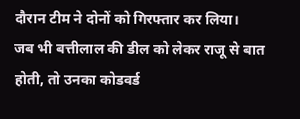दौरान टीम ने दोनों को गिरफ्तार कर लिया।
जब भी बत्तीलाल की डील को लेकर राजू से बात होती, तो उनका कोडवर्ड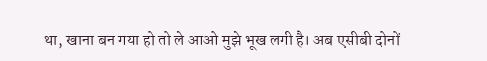था, खाना बन गया हो तो ले आओ मुझे भूख लगी है। अब एसीबी दोनों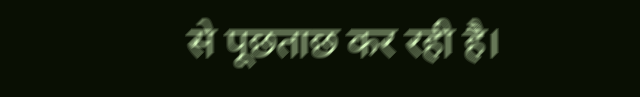से पूछताछ कर रही है।